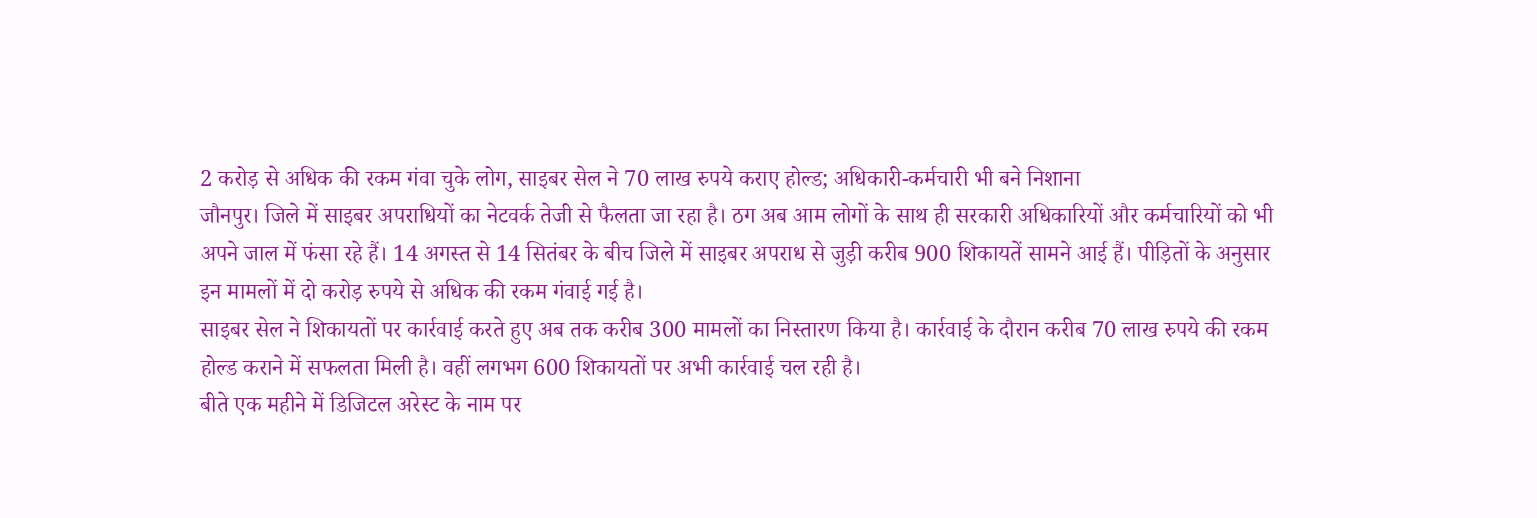2 करोड़ से अधिक की रकम गंवा चुके लोग, साइबर सेल ने 70 लाख रुपये कराए होल्ड; अधिकारी-कर्मचारी भी बने निशाना
जौनपुर। जिले में साइबर अपराधियों का नेटवर्क तेजी से फैलता जा रहा है। ठग अब आम लोगों के साथ ही सरकारी अधिकारियों और कर्मचारियों को भी अपने जाल में फंसा रहे हैं। 14 अगस्त से 14 सितंबर के बीच जिले में साइबर अपराध से जुड़ी करीब 900 शिकायतें सामने आई हैं। पीड़ितों के अनुसार इन मामलों में दो करोड़ रुपये से अधिक की रकम गंवाई गई है।
साइबर सेल ने शिकायतों पर कार्रवाई करते हुए अब तक करीब 300 मामलों का निस्तारण किया है। कार्रवाई के दौरान करीब 70 लाख रुपये की रकम होल्ड कराने में सफलता मिली है। वहीं लगभग 600 शिकायतों पर अभी कार्रवाई चल रही है।
बीते एक महीने में डिजिटल अरेस्ट के नाम पर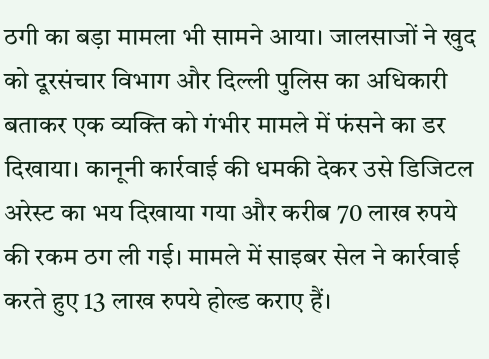ठगी का बड़ा मामला भी सामने आया। जालसाजों ने खुद को दूरसंचार विभाग और दिल्ली पुलिस का अधिकारी बताकर एक व्यक्ति को गंभीर मामले में फंसने का डर दिखाया। कानूनी कार्रवाई की धमकी देकर उसे डिजिटल अरेस्ट का भय दिखाया गया और करीब 70 लाख रुपये की रकम ठग ली गई। मामले में साइबर सेल ने कार्रवाई करते हुए 13 लाख रुपये होल्ड कराए हैं।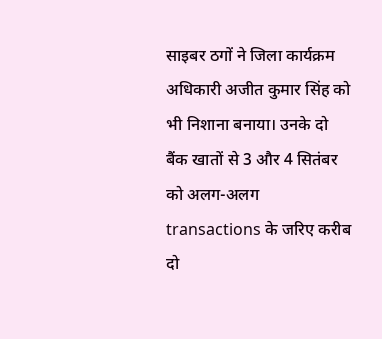साइबर ठगों ने जिला कार्यक्रम अधिकारी अजीत कुमार सिंह को भी निशाना बनाया। उनके दो बैंक खातों से 3 और 4 सितंबर को अलग-अलग transactions के जरिए करीब दो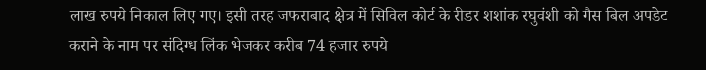लाख रुपये निकाल लिए गए। इसी तरह जफराबाद क्षेत्र में सिविल कोर्ट के रीडर शशांक रघुवंशी को गैस बिल अपडेट कराने के नाम पर संदिग्ध लिंक भेजकर करीब 74 हजार रुपये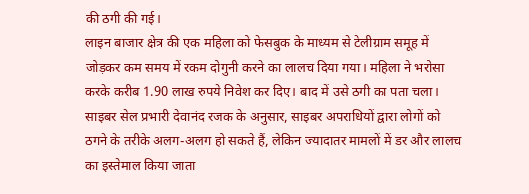की ठगी की गई।
लाइन बाजार क्षेत्र की एक महिला को फेसबुक के माध्यम से टेलीग्राम समूह में जोड़कर कम समय में रकम दोगुनी करने का लालच दिया गया। महिला ने भरोसा करके करीब 1.90 लाख रुपये निवेश कर दिए। बाद में उसे ठगी का पता चला।
साइबर सेल प्रभारी देवानंद रजक के अनुसार, साइबर अपराधियों द्वारा लोगों को ठगने के तरीके अलग-अलग हो सकते हैं, लेकिन ज्यादातर मामलों में डर और लालच का इस्तेमाल किया जाता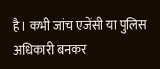है। कभी जांच एजेंसी या पुलिस अधिकारी बनकर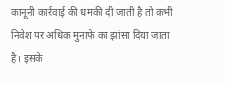कानूनी कार्रवाई की धमकी दी जाती है तो कभी निवेश पर अधिक मुनाफे का झांसा दिया जाता है। इसके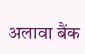अलावा बैंक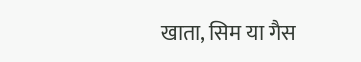खाता, सिम या गैस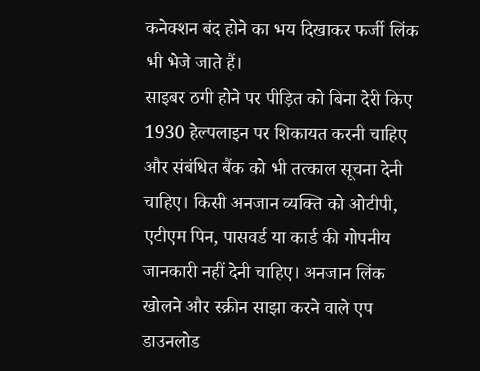कनेक्शन बंद होने का भय दिखाकर फर्जी लिंक भी भेजे जाते हैं।
साइबर ठगी होने पर पीड़ित को बिना देरी किए 1930 हेल्पलाइन पर शिकायत करनी चाहिए और संबंधित बैंक को भी तत्काल सूचना देनी चाहिए। किसी अनजान व्यक्ति को ओटीपी, एटीएम पिन, पासवर्ड या कार्ड की गोपनीय जानकारी नहीं देनी चाहिए। अनजान लिंक खोलने और स्क्रीन साझा करने वाले एप डाउनलोड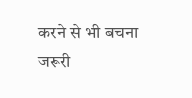करने से भी बचना जरूरी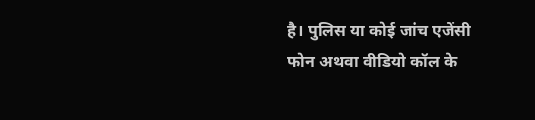है। पुलिस या कोई जांच एजेंसी फोन अथवा वीडियो कॉल के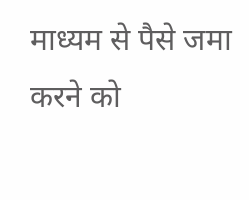माध्यम से पैसे जमा करने को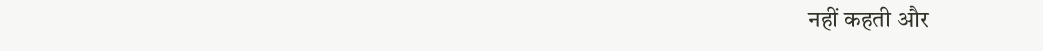नहीं कहती और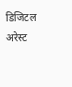डिजिटल अरेस्ट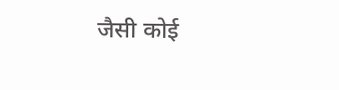जैसी कोई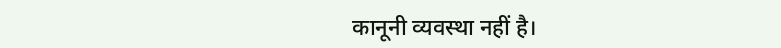कानूनी व्यवस्था नहीं है।